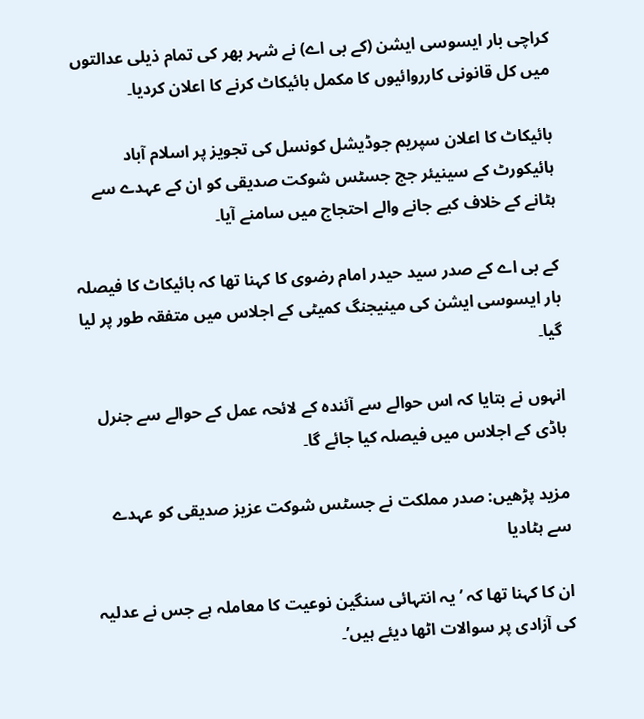کراچی بار ایسوسی ایشن (کے بی اے) نے شہر بھر کی تمام ذیلی عدالتوں میں کل قانونی کارروائیوں کا مکمل بائیکاٹ کرنے کا اعلان کردیا۔

بائیکاٹ کا اعلان سپریم جوڈیشل کونسل کی تجویز پر اسلام آباد ہائیکورٹ کے سینیئر جج جسٹس شوکت صدیقی کو ان کے عہدے سے ہٹانے کے خلاف کیے جانے والے احتجاج میں سامنے آیا۔

کے بی اے کے صدر سید حیدر امام رضوی کا کہنا تھا کہ بائیکاٹ کا فیصلہ بار ایسوسی ایشن کی مینیجنگ کمیٹی کے اجلاس میں متفقہ طور پر لیا گیا۔

انہوں نے بتایا کہ اس حوالے سے آئندہ کے لائحہ عمل کے حوالے سے جنرل باڈی کے اجلاس میں فیصلہ کیا جائے گا۔

مزید پڑھیں: صدر مملکت نے جسٹس شوکت عزیز صدیقی کو عہدے سے ہٹادیا

ان کا کہنا تھا کہ ’یہ انتہائی سنگین نوعیت کا معاملہ ہے جس نے عدلیہ کی آزادی پر سوالات اٹھا دیئے ہیں’۔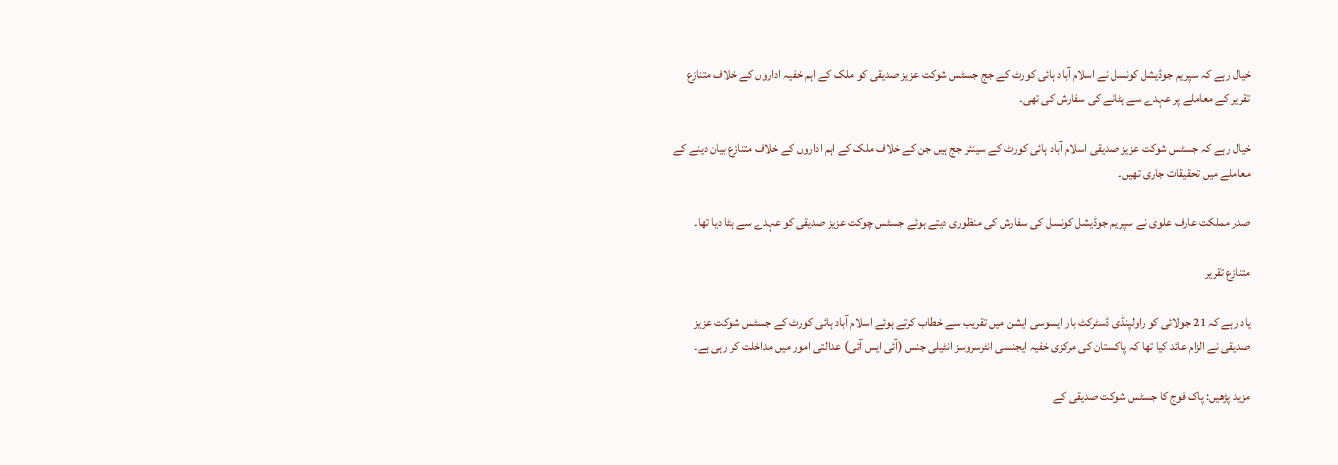خیال رہے کہ سپریم جوڈیشل کونسل نے اسلام آباد ہائی کورٹ کے جج جسٹس شوکت عزیز صدیقی کو ملک کے اہم خفیہ اداروں کے خلاف متنازع تقریر کے معاملے پر عہدے سے ہٹانے کی سفارش کی تھی۔

خیال رہے کہ جسٹس شوکت عزیز صدیقی اسلام آباد ہائی کورٹ کے سینئر جج ہیں جن کے خلاف ملک کے اہم اداروں کے خلاف متنازع بیان دینے کے معاملے میں تحقیقات جاری تھیں۔

صدر مملکت عارف علوی نے سپریم جوڈیشل کونسل کی سفارش کی منظوری دیتے ہوئے جسٹس چوکت عزیز صدیقی کو عہدے سے ہٹا دیا تھا۔

متنازع تقریر

یاد رہے کہ 21 جولائی کو راولپنڈی ڈسٹرکٹ بار ایسوسی ایشن میں تقریب سے خطاب کرتے ہوئے اسلام آباد ہائی کورٹ کے جسٹس شوکت عزیز صدیقی نے الزام عائد کیا تھا کہ پاکستان کی مرکزی خفیہ ایجنسی انٹرسروسز انٹیلی جنس (آئی ایس آئی) عدالتی امور میں مداخلت کر رہی ہے۔

مزید پڑھیں: پاک فوج کا جسٹس شوکت صدیقی کے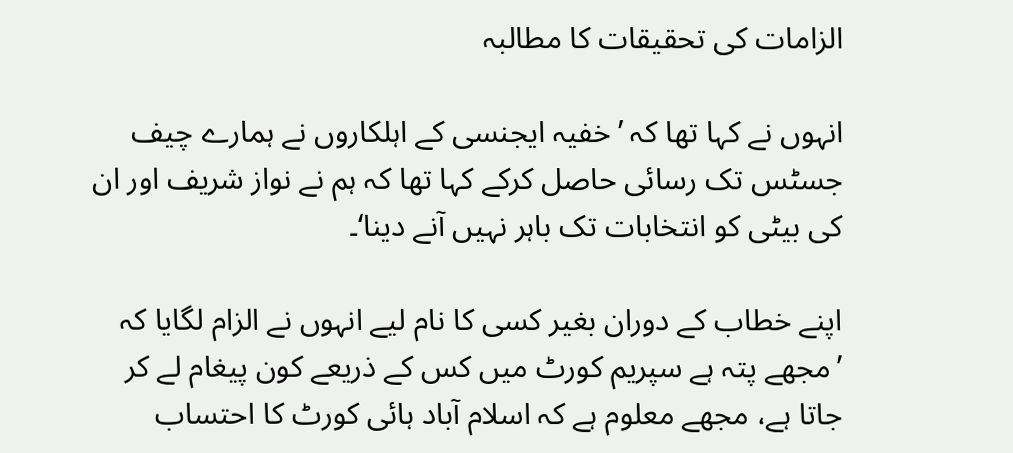الزامات کی تحقیقات کا مطالبہ

انہوں نے کہا تھا کہ ’خفیہ ایجنسی کے اہلکاروں نے ہمارے چیف جسٹس تک رسائی حاصل کرکے کہا تھا کہ ہم نے نواز شریف اور ان کی بیٹی کو انتخابات تک باہر نہیں آنے دینا‘۔

اپنے خطاب کے دوران بغیر کسی کا نام لیے انہوں نے الزام لگایا کہ ’مجھے پتہ ہے سپریم کورٹ میں کس کے ذریعے کون پیغام لے کر جاتا ہے، مجھے معلوم ہے کہ اسلام آباد ہائی کورٹ کا احتساب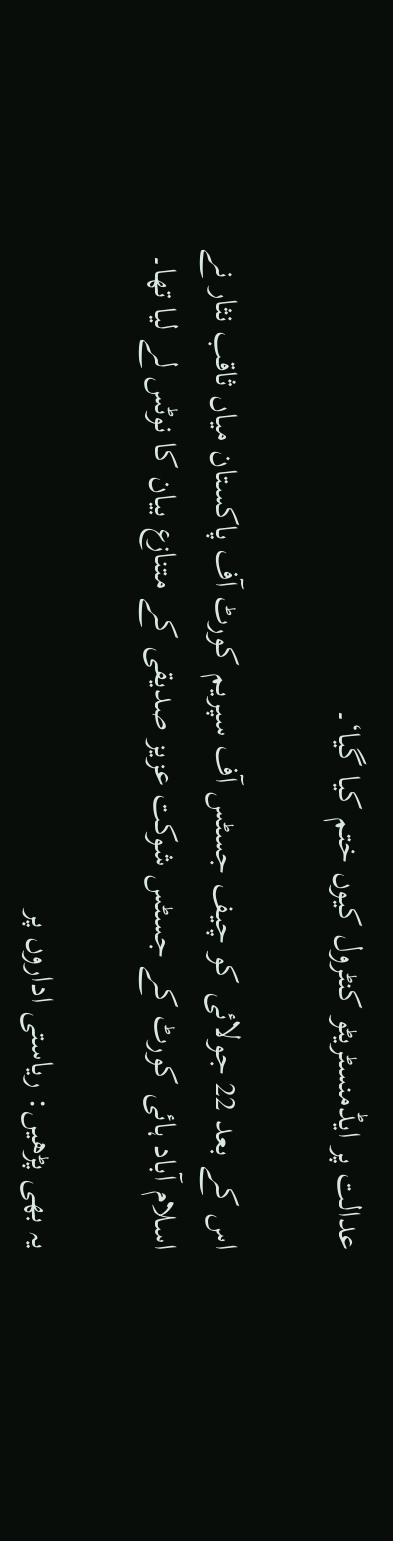عدالت پر ایڈمنسٹریٹو کنٹرول کیوں ختم کیا گیا‘۔

اس کے بعد 22 جولائی کو چیف جسٹس آف سپریم کورٹ آف پاکستان میاں ثاقب نثار نے اسلام آباد ہائی کورٹ کے جسٹس شوکت عزیز صدیقی کے متنازع بیان کا نوٹس لے لیا تھا۔

یہ بھی پڑھیں: ریاستی اداروں پر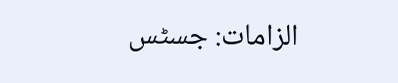الزامات: جسٹس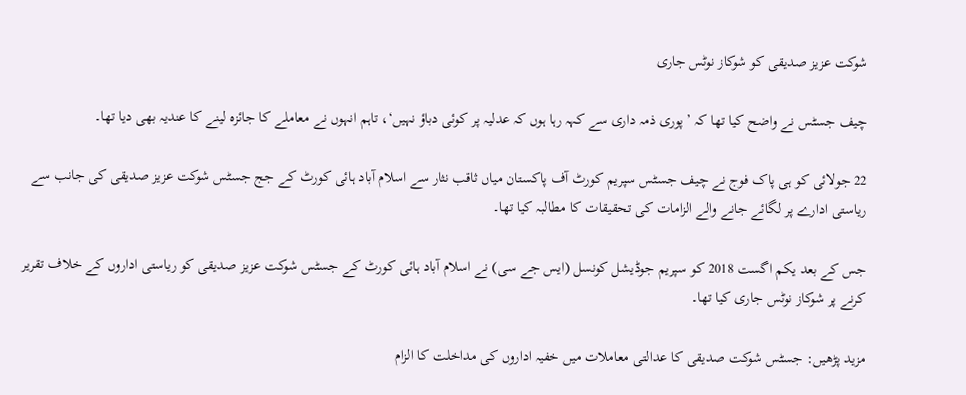شوکت عزیز صدیقی کو شوکاز نوٹس جاری

چیف جسٹس نے واضح کیا تھا کہ ’پوری ذمہ داری سے کہہ رہا ہوں کہ عدلیہ پر کوئی دباؤ نہیں‘، تاہم انہوں نے معاملے کا جائزہ لینے کا عندیہ بھی دیا تھا۔

22 جولائی کو ہی پاک فوج نے چیف جسٹس سپریم کورٹ آف پاکستان میاں ثاقب نثار سے اسلام آباد ہائی کورٹ کے جج جسٹس شوکت عزیز صدیقی کی جانب سے ریاستی ادارے پر لگائے جانے والے الزامات کی تحقیقات کا مطالبہ کیا تھا۔

جس کے بعد یکم اگست 2018 کو سپریم جوڈیشل کونسل (ایس جے سی) نے اسلام آباد ہائی کورٹ کے جسٹس شوکت عزیز صدیقی کو ریاستی اداروں کے خلاف تقریر کرنے پر شوکاز نوٹس جاری کیا تھا۔

مزید پڑھیں: جسٹس شوکت صدیقی کا عدالتی معاملات میں خفیہ اداروں کی مداخلت کا الزام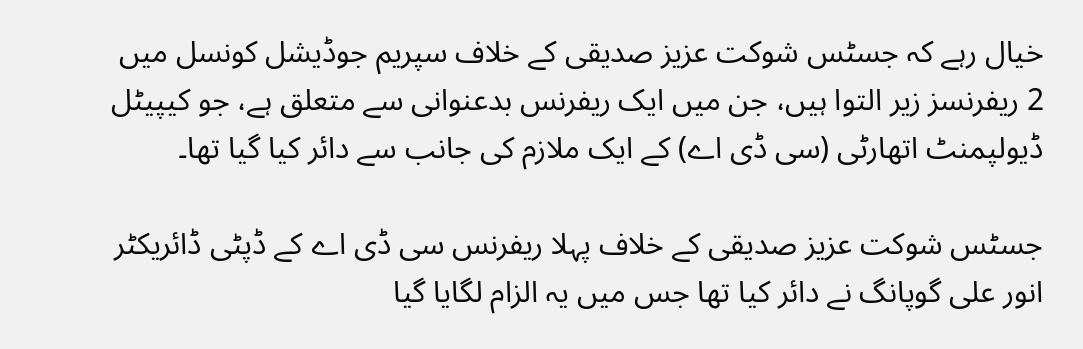خیال رہے کہ جسٹس شوکت عزیز صدیقی کے خلاف سپریم جوڈیشل کونسل میں 2 ریفرنسز زیر التوا ہیں، جن میں ایک ریفرنس بدعنوانی سے متعلق ہے، جو کیپیٹل ڈیولپمنٹ اتھارٹی (سی ڈی اے) کے ایک ملازم کی جانب سے دائر کیا گیا تھا۔

جسٹس شوکت عزیز صدیقی کے خلاف پہلا ریفرنس سی ڈی اے کے ڈپٹی ڈائریکٹر انور علی گوپانگ نے دائر کیا تھا جس میں یہ الزام لگایا گیا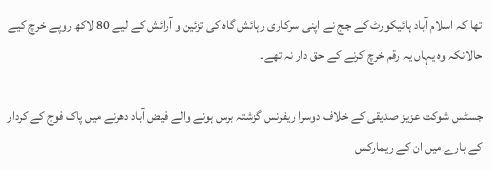تھا کہ اسلام آباد ہائیکورٹ کے جج نے اپنی سرکاری رہائش گاہ کی تزئین و آرائش کے لیے 80 لاکھ روپے خرچ کیے حالانکہ وہ یہاں یہ رقم خرچ کرنے کے حق دار نہ تھے۔

جسٹس شوکت عزیز صدیقی کے خلاف دوسرا ریفرنس گزشتہ برس ہونے والے فیض آباد دھرنے میں پاک فوج کے کردار کے بارے میں ان کے ریمارکس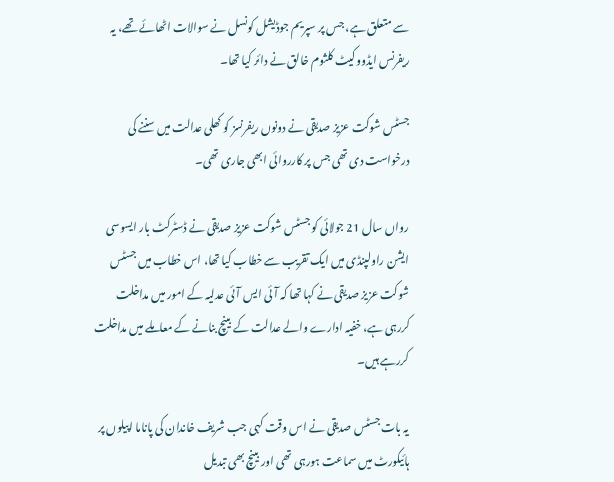سے متعلق ہے، جس پر سپریم جوڈیشل کونسل نے سوالات اٹھائے تھے، یہ ریفرنس ایڈووکیٹ کلثوم خالق نے دائر کیا تھا۔

جسٹس شوکت عزیز صدیقی نے دونوں ریفرنسز کو کھلی عدالت میں سننے کی درخواست دی تھی جس پر کارروائی ابھی جاری تھی۔

رواں سال 21 جولائی کو جسٹس شوکت عزیز صدیقی نے ڈسٹرکٹ بار ایسوسی ایشن راولپنڈی میں ایک تقریب سے خطاب کیا تھا، اس خطاب میں جسٹس شوکت عزیز صدیقی نے کہا تھا کہ آئی ایس آئی عدلیہ کے امور میں مداخلت کررہی ہے، خفیہ ادارے والے عدالت کے بینچ بنانے کے معاملے میں مداخلت کررہے ہیں۔

یہ بات جسٹس صدیقی نے اس وقت کہی جب شریف خاندان کی پاناما اپیلوں پر ہائیکورٹ میں سماعت ہورہی تھی اور بینچ بھی تبدیل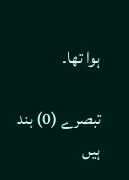ہوا تھا۔

تبصرے (0) بند ہیں